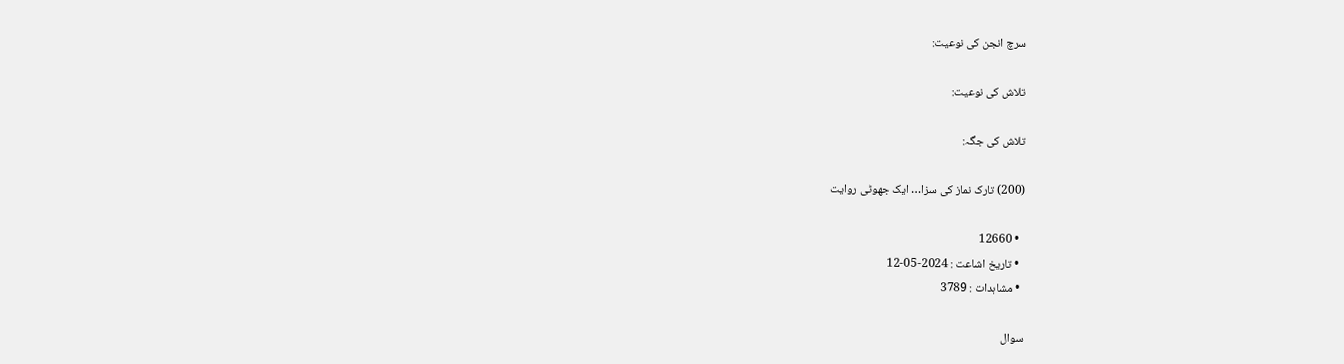سرچ انجن کی نوعیت:

تلاش کی نوعیت:

تلاش کی جگہ:

(200) تارک نماز کی سزا… ایک جھوٹی روایت

  • 12660
  • تاریخ اشاعت : 2024-05-12
  • مشاہدات : 3789

سوال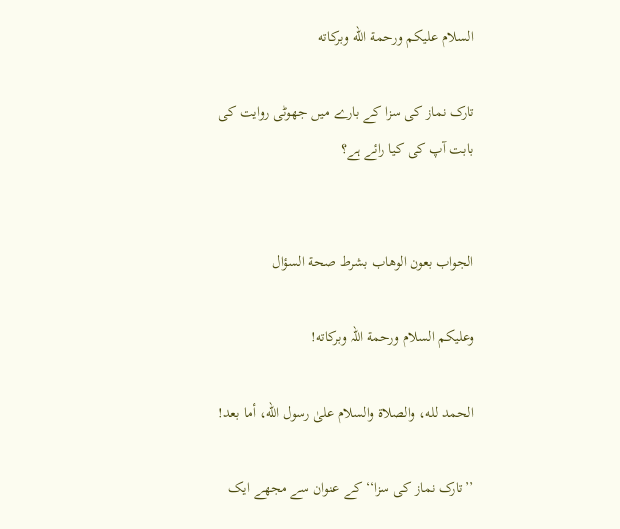السلام عليكم ورحمة الله وبركاته

تارک نماز کی سزا کے بارے میں جھوٹی روایت کی بابت آپ کی کیا رائے ہے؟


الجواب بعون الوهاب بشرط صحة السؤال

وعلیکم السلام ورحمة اللہ وبرکاته!

الحمد لله، والصلاة والسلام علىٰ رسول الله، أما بعد!

’’تارک نماز کی سزا‘‘ کے عنوان سے مجھے ایک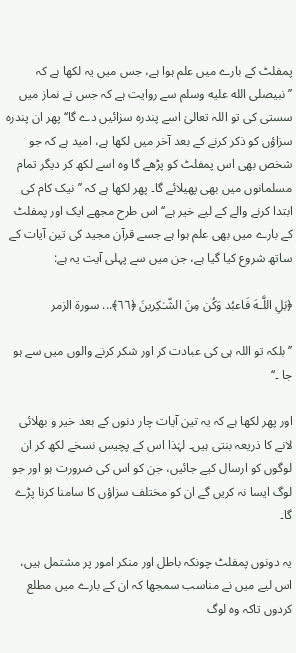پمفلٹ کے بارے میں علم ہوا ہے، جس میں یہ لکھا ہے کہ ’’نبیصلى الله عليه وسلم سے روایت ہے کہ جس نے نماز میں سستی کی تو اللہ تعالیٰ اسے پندرہ سزائیں دے گا‘‘ پھر ان پندرہ سزاؤں کو ذکر کرنے کے بعد آخر میں لکھا ہے، امید ہے کہ جو شخص بھی اس پمفلٹ کو پڑھے گا وہ اسے لکھ کر دیگر تمام مسلمانوں میں بھی پھیلائے گا۔ پھر لکھا ہے کہ ’’نیک کام کی ابتدا کرنے والے کے لیے خیر ہے‘‘ اس طرح مجھے ایک اور پمفلٹ کے بارے میں بھی علم ہوا ہے جسے قرآن مجید کی تین آیات کے ساتھ شروع کیا گیا ہے، جن میں سے پہلی آیت یہ ہے:

﴿بَلِ اللَّـهَ فَاعبُد وَكُن مِنَ الشّـٰكِر‌ينَ ﴿٦٦﴾... سورة الزمر

’’ بلکہ تو اللہ ہی کی عبادت کر اور شکر کرنے والوں میں سے ہو جا ۔‘‘

اور پھر لکھا ہے کہ یہ تین آیات چار دنوں کے بعد خیر و بھلائی لانے کا ذریعہ بنتی ہیں۔ لہٰذا اس کے پچیس نسخے لکھ کر ان لوگوں کو ارسال کیے جائیں، جن کو اس کی ضرورت ہو اور جو لوگ ایسا نہ کریں گے ان کو مختلف سزاؤں کا سامنا کرنا پڑے گا۔

یہ دونوں پمفلٹ چونکہ باطل اور منکر امور پر مشتمل ہیں، اس لیے میں نے مناسب سمجھا کہ ان کے بارے میں مطلع کردوں تاکہ وہ لوگ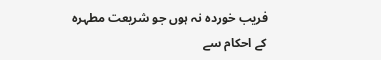فریب خوردہ نہ ہوں جو شریعت مطہرہ کے احکام سے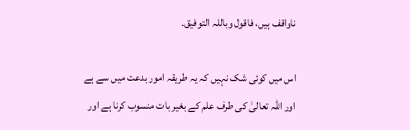ناواقف ہیں، فاقول وباللہ التوفیق۔

اس میں کوئی شک نہیں کہ یہ طریقہ امور بدعت میں سے ہے اور اللہ تعالیٰ کی طرف علم کے بغیر بات منسوب کرنا ہے اور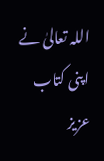اللہ تعالیٰ نے اپنی کتاب عزیز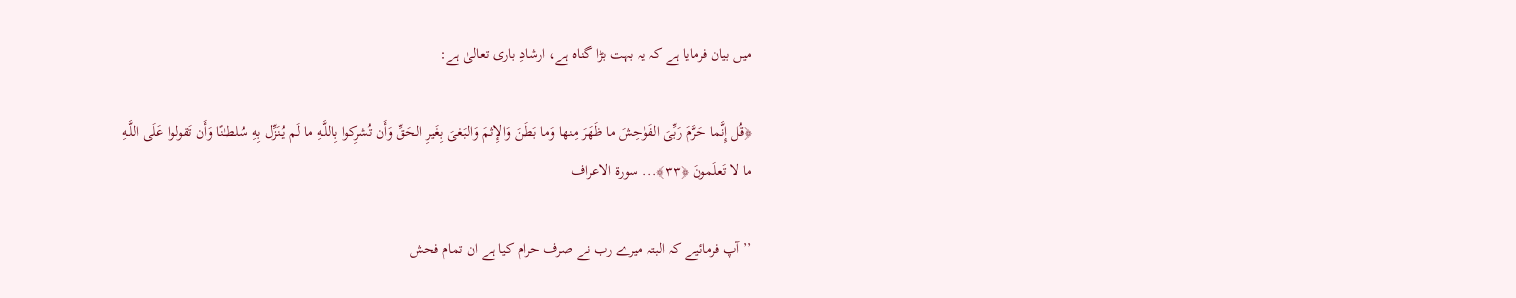میں بیان فرمایا ہے کہ یہ بہت بڑا گناہ ہے، ارشادِ باری تعالیٰ ہے:

﴿قُل إِنَّما حَرَّ‌مَ رَ‌بِّىَ الفَوٰحِشَ ما ظَهَرَ‌ مِنها وَما بَطَنَ وَالإِثمَ وَالبَغىَ بِغَيرِ‌ الحَقِّ وَأَن تُشرِ‌كوا بِاللَّـهِ ما لَم يُنَزِّل بِهِ سُلطـٰنًا وَأَن تَقولوا عَلَى اللَّـهِ ما لا تَعلَمونَ ﴿٣٣﴾... سورة الاعراف

’’ آپ فرمائیے کہ البتہ میرے رب نے صرف حرام کیا ہے ان تمام فحش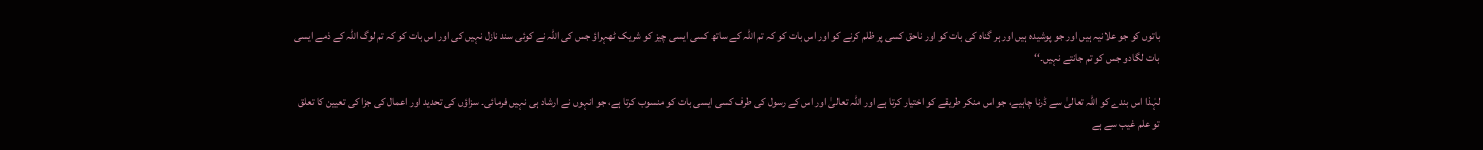باتوں کو جو علانیہ ہیں اور جو پوشیده ہیں اور ہر گناه کی بات کو اور ناحق کسی پر ظلم کرنے کو اور اس بات کو کہ تم اللہ کے ساتھ کسی ایسی چیز کو شریک ٹھہراؤ جس کی اللہ نے کوئی سند نازل نہیں کی اور اس بات کو کہ تم لوگ اللہ کے ذمے ایسی بات لگادو جس کو تم جانتے نہیں۔‘‘

لہٰذا اس بندے کو اللہ تعالیٰ سے ڈرنا چاہیے، جو اس منکر طریقے کو اختیار کرتا ہے اور اللہ تعالیٰ اور اس کے رسول کی طرف کسی ایسی بات کو منسوب کرتا ہے، جو انہوں نے ارشاد ہی نہیں فرمائی۔ سزاؤں کی تحدید اور اعمال کی جزا کی تعیین کا تعلق تو علم غیب سے ہے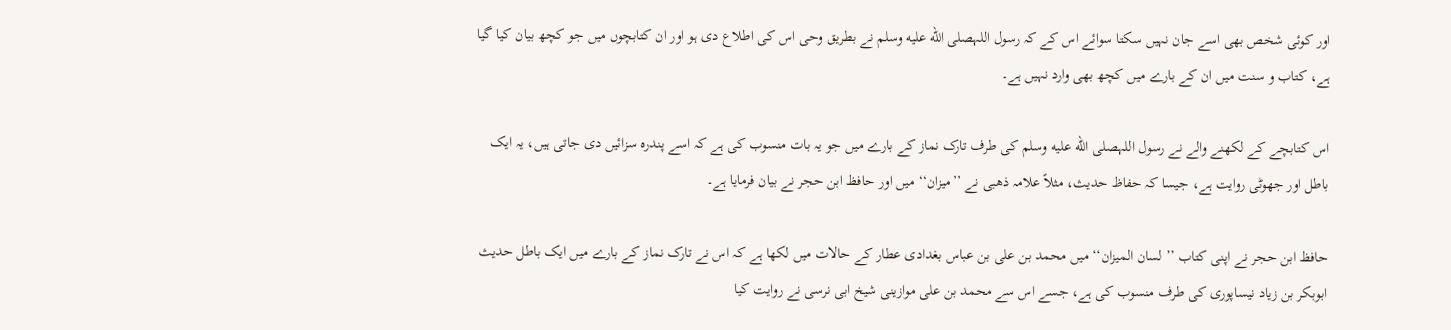اور کوئی شخص بھی اسے جان نہیں سکتا سوائے اس کے کہ رسول اللہصلى الله عليه وسلم نے بطریق وحی اس کی اطلاع دی ہو اور ان کتابچوں میں جو کچھ بیان کیا گیا ہے، کتاب و سنت میں ان کے بارے میں کچھ بھی وارد نہیں ہے۔

اس کتابچے کے لکھنے والے نے رسول اللہصلى الله عليه وسلم کی طرف تارک نماز کے بارے میں جو یہ بات منسوب کی ہے کہ اسے پندرہ سزائیں دی جاتی ہیں، یہ ایک باطل اور جھوٹی روایت ہے، جیسا کہ حفاظ حدیث، مثلاً علامہ ذھبی نے ’’میزان‘‘ میں اور حافظ ابن حجر نے بیان فرمایا ہے۔

حافظ ابن حجر نے اپنی کتاب ’’ لسان المیزان‘‘ میں محمد بن علی بن عباس بغدادی عطار کے حالات میں لکھا ہے کہ اس نے تارک نماز کے بارے میں ایک باطل حدیث ابوبکر بن زیاد نیساپوری کی طرف منسوب کی ہے، جسے اس سے محمد بن علی موازینی شیخ ابی نرسی نے روایت کیا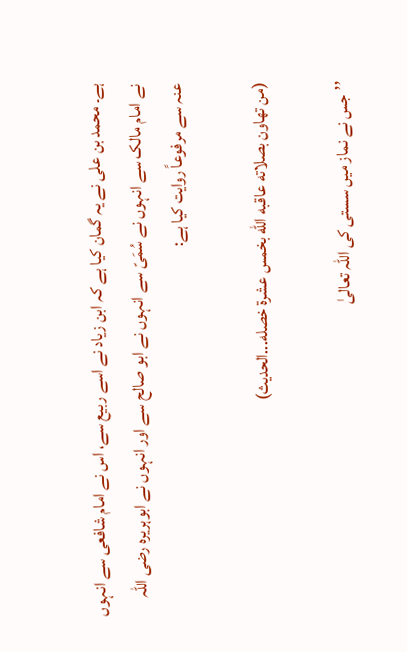ہے۔ محمد بن علی نے یہ گمان کیا ہے کہ ابن زیاد نے اسے ربیع سے، اس نے امام شافعی سے انہوں نے امام مالک سے انہوں نے سُمَیّ سے انہوں نے ابو صالح سے اور انہوں نے ابوہریرہ رضی اللہ عنہ سے مرفوعاً روایت کیا ہے:

(من تهاون بصلاته عاقبه الله بخمس عشرة خصله...الحديث)

’’جس نے نماز میں سستی کی اللہ تعالیٰ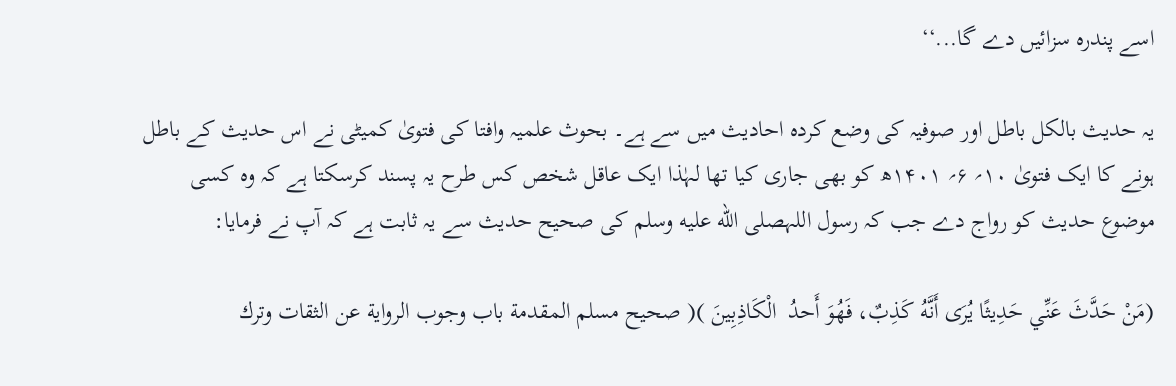اسے پندرہ سزائیں دے گا...‘‘

یہ حدیث بالکل باطل اور صوفیہ کی وضع کردہ احادیث میں سے ہے۔ بحوث علمیہ وافتا کی فتویٰ کمیٹی نے اس حدیث کے باطل ہونے کا ایک فتویٰ ۱۰؍ ۶؍ ۱۴۰۱ھ کو بھی جاری کیا تھا لہٰذا ایک عاقل شخص کس طرح یہ پسند کرسکتا ہے کہ وہ کسی موضوع حدیث کو رواج دے جب کہ رسول اللہصلى الله عليه وسلم کی صحیح حدیث سے یہ ثابت ہے کہ آپ نے فرمایا:

(مَنْ حَدَّثَ عَنِّي حَدِيثًا يُرَى أَنَّهُ كَذِبٌ، فَهُوَ أَحدُ  الْكَاذِبِينَ )( صحيح مسلم المقدمة باب وجوب الرواية عن الثقات وترك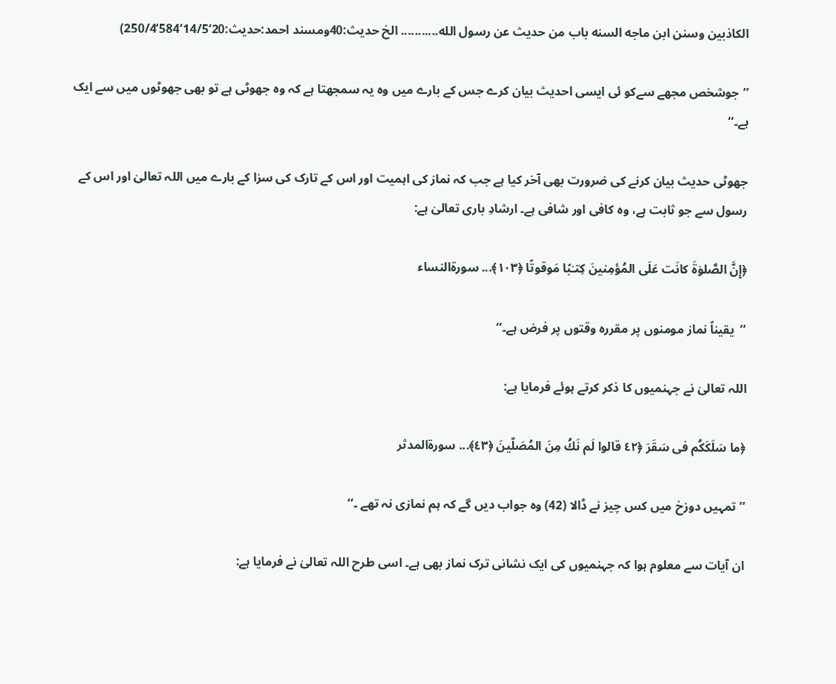الكاذبين وسنن ابن ماجه السنه باب من حديث عن رسول الله........... الخ حديث:40ومسند احمد:حدیث:20‘14/5‘584‘250/4)

’’جوشخص مجھے سےکو ئی ایسی احدیث بیان کرے جس کے بارے میں وہ یہ سمجھتا ہے کہ وہ جھوٹی ہے تو بھی جھوٹوں میں سے ایک ہے۔‘‘

جھوٹی حدیث بیان کرنے کی ضرورت بھی آخر کیا ہے جب کہ نماز کی اہمیت اور اس کے تارک کی سزا کے بارے میں اللہ تعالیٰ اور اس کے رسول سے جو ثابت ہے، وہ کافی اور شافی ہے۔ ارشادِ باری تعالیٰ ہے:

﴿إِنَّ الصَّلوٰةَ كانَت عَلَى المُؤمِنينَ كِتـٰبًا مَوقوتًا ﴿١٠٣﴾... سورةالنساء

’’  یقیناً نماز مومنوں پر مقرره وقتوں پر فرض ہے۔‘‘

اللہ تعالیٰ نے جہنمیوں کا ذکر کرتے ہوئے فرمایا ہے:

﴿ما سَلَكَكُم فى سَقَرَ‌ ﴿٤٢ قالوا لَم نَكُ مِنَ المُصَلّينَ ﴿٤٣﴾... سورةالمدثر

’’ تمہیں دوزخ میں کس چیز نے ڈالا (42) وه جواب دیں گے کہ ہم نمازی نہ تھے ۔‘‘

ان آیات سے معلوم ہوا کہ جہنمیوں کی ایک نشانی ترک نماز بھی ہے۔ اسی طرح اللہ تعالیٰ نے فرمایا ہے: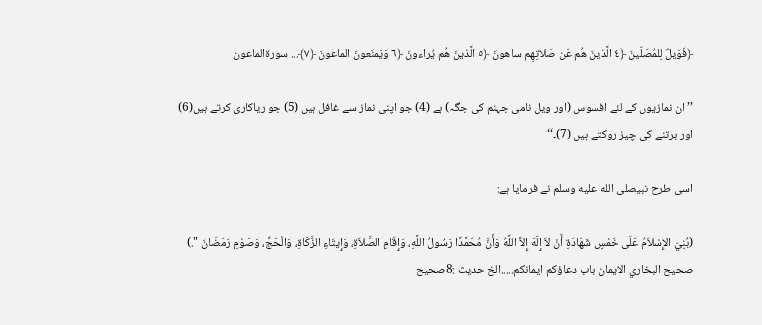﴿فَوَيلٌ لِلمُصَلّينَ ﴿٤ الَّذينَ هُم عَن صَلاتِهِم ساهونَ ﴿٥ الَّذينَ هُم يُر‌اءونَ ﴿٦ وَيَمنَعونَ الماعونَ ﴿٧﴾... سورةالماعون

’’ ان نمازیوں کے لئے افسوس (اور ویل نامی جہنم کی جگہ) ہے (4) جو اپنی نماز سے غافل ہیں (5) جو ریاکاری کرتے ہیں(6) اور برتنے کی چیز روکتے ہیں (7)۔‘‘

اسی طرح نبیصلى الله عليه وسلم نے فرمایا ہے:

(بُنِيَ الإِسْلاَمُ عَلَى خَمْسٍ شَهَادَةِ أَنْ لاَ إِلَهَ إِلاَّ اللَّهُ وَأَنَّ مُحَمَّدًا رَسُولُ اللَّهِ، وَإِقَامِ الصَّلاَةِ، وَإِيتَاءِ الزَّكَاةِ، وَالْحَجِّ، وَصَوْمِ رَمَضَانَ ".) صحيح البخاري الايمان باب دعاؤكم ايمانكم.....الخ حديث :8صحيح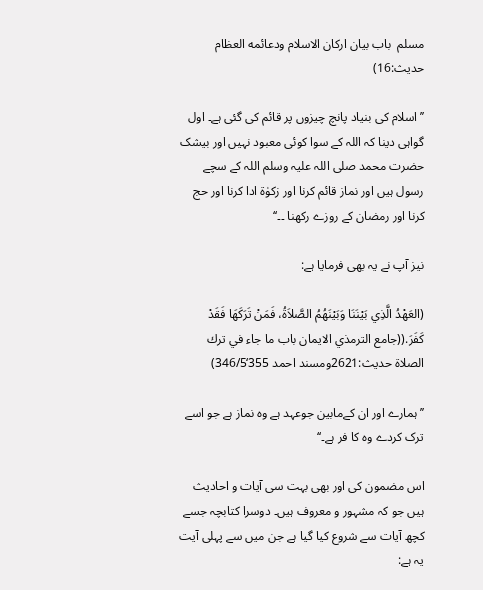مسلم  باب بيان اركان الاسلام ودعائمه العظام حديث:16)

’’ اسلام کی بنیاد پانچ چیزوں پر قائم کی گئی ہے۔ اول گواہی دینا کہ اللہ کے سوا کوئی معبود نہیں اور بیشک حضرت محمد صلی اللہ علیہ وسلم اللہ کے سچے رسول ہیں اور نماز قائم کرنا اور زکوٰۃ ادا کرنا اور حج کرنا اور رمضان کے روزے رکھنا ۔۔‘‘

نیز آپ نے یہ بھی فرمایا ہے:

(العَهْدُ الَّذِي بَيْنَنَا وَبَيْنَهُمُ الصَّلاَةُ، فَمَنْ تَرَكَهَا فَقَدْ كَفَرَ.((جامع الترمذي الايمان باب ما جاء في ترك الصلاة حديث:2621ومسند احمد 355‘346/5)

’’ہمارے اور ان کےمابین جوعہد ہے وہ نماز ہے جو اسے ترک کردے وہ کا فر ہے۔‘‘

اس مضمون کی اور بھی بہت سی آیات و احادیث ہیں جو کہ مشہور و معروف ہیں۔ دوسرا کتابچہ جسے کچھ آیات سے شروع کیا گیا ہے جن میں سے پہلی آیت یہ ہے: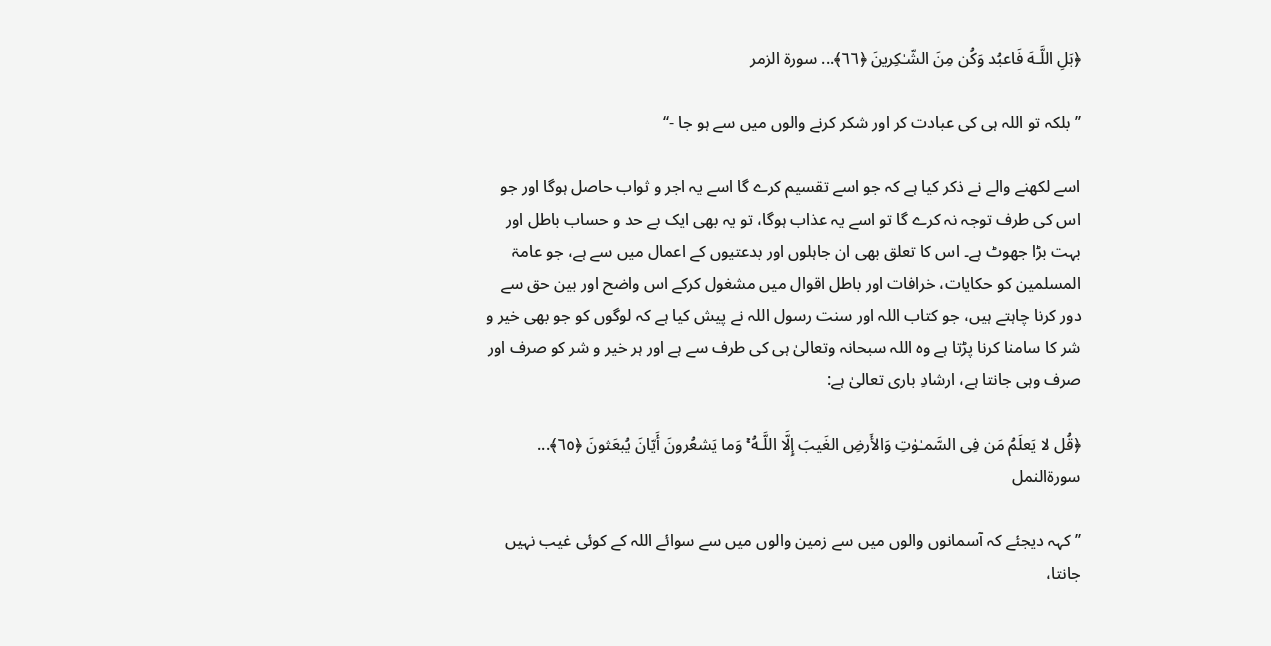﴿بَلِ اللَّـهَ فَاعبُد وَكُن مِنَ الشّـٰكِر‌ينَ ﴿٦٦﴾... سورة الزمر

’’ بلکہ تو اللہ ہی کی عبادت کر اور شکر کرنے والوں میں سے ہو جا -‘‘

اسے لکھنے والے نے ذکر کیا ہے کہ جو اسے تقسیم کرے گا اسے یہ اجر و ثواب حاصل ہوگا اور جو اس کی طرف توجہ نہ کرے گا تو اسے یہ عذاب ہوگا، تو یہ بھی ایک بے حد و حساب باطل اور بہت بڑا جھوٹ ہے۔ اس کا تعلق بھی ان جاہلوں اور بدعتیوں کے اعمال میں سے ہے، جو عامۃ المسلمین کو حکایات، خرافات اور باطل اقوال میں مشغول کرکے اس واضح اور بین حق سے دور کرنا چاہتے ہیں، جو کتاب اللہ اور سنت رسول اللہ نے پیش کیا ہے کہ لوگوں کو جو بھی خیر و شر کا سامنا کرنا پڑتا ہے وہ اللہ سبحانہ وتعالیٰ ہی کی طرف سے ہے اور ہر خیر و شر کو صرف اور صرف وہی جانتا ہے، ارشادِ باری تعالیٰ ہے:

﴿قُل لا يَعلَمُ مَن فِى السَّمـٰوٰتِ وَالأَر‌ضِ الغَيبَ إِلَّا اللَّـهُ ۚ وَما يَشعُر‌ونَ أَيّانَ يُبعَثونَ ﴿٦٥﴾... سورةالنمل

’’کہہ دیجئے کہ آسمانوں والوں میں سے زمین والوں میں سے سوائے اللہ کے کوئی غیب نہیں جانتا،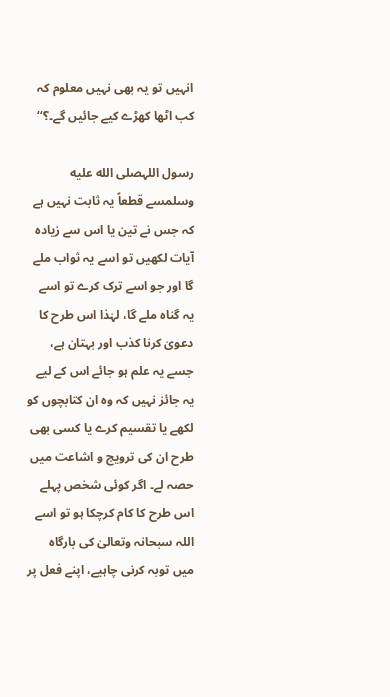انہیں تو یہ بھی نہیں معلوم کہ کب اٹھا کھڑے کیے جائیں گے۔؟‘‘

رسول اللہصلى الله عليه وسلمسے قطعاً یہ ثابت نہیں ہے کہ جس نے تین یا اس سے زیادہ آیات لکھیں تو اسے یہ ثواب ملے گا اور جو اسے ترک کرے تو اسے یہ گناہ ملے گا، لہٰذا اس طرح کا دعویٰ کرنا کذب اور بہتان ہے، جسے یہ علم ہو جائے اس کے لیے یہ جائز نہیں کہ وہ ان کتابچوں کو لکھے یا تقسیم کرے یا کسی بھی طرح ان کی ترویج و اشاعت میں حصہ لے۔ اگر کوئی شخص پہلے اس طرح کا کام کرچکا ہو تو اسے اللہ سبحانہ وتعالیٰ کی بارگاہ میں توبہ کرنی چاہیے، اپنے فعل پر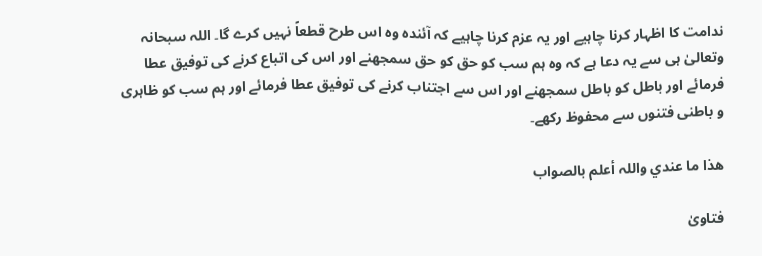ندامت کا اظہار کرنا چاہیے اور یہ عزم کرنا چاہیے کہ آئندہ وہ اس طرح قطعاً نہیں کرے گا۔ اللہ سبحانہ وتعالیٰ ہی سے یہ دعا ہے کہ وہ ہم سب کو حق کو حق سمجھنے اور اس کی اتباع کرنے کی توفیق عطا فرمائے اور باطل کو باطل سمجھنے اور اس سے اجتناب کرنے کی توفیق عطا فرمائے اور ہم سب کو ظاہری و باطنی فتنوں سے محفوظ رکھے۔

ھذا ما عندي واللہ أعلم بالصواب

فتاویٰ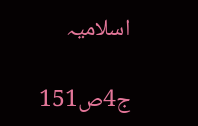اسلامیہ

ج4ص151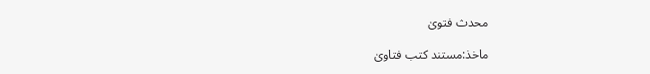محدث فتویٰ

ماخذ:مستند کتب فتاویٰ